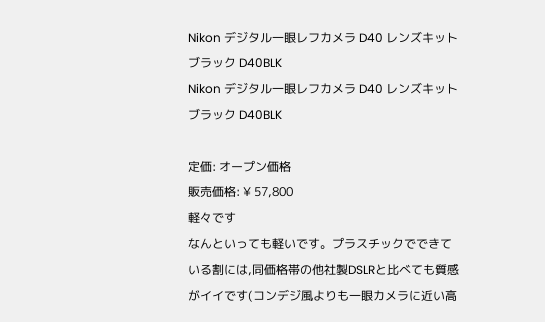Nikon デジタル一眼レフカメラ D40 レンズキット ブラック D40BLK
Nikon デジタル一眼レフカメラ D40 レンズキット ブラック D40BLK

定価: オープン価格
販売価格: ¥ 57,800
軽々です
なんといっても軽いです。プラスチックでできている割には,同価格帯の他社製DSLRと比べても質感がイイです(コンデジ風よりも一眼カメラに近い高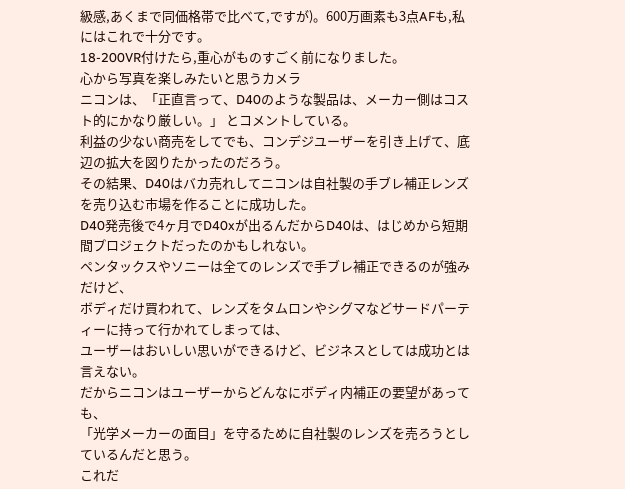級感,あくまで同価格帯で比べて,ですが)。600万画素も3点AFも,私にはこれで十分です。
18-200VR付けたら,重心がものすごく前になりました。
心から写真を楽しみたいと思うカメラ
ニコンは、「正直言って、D40のような製品は、メーカー側はコスト的にかなり厳しい。」 とコメントしている。
利益の少ない商売をしてでも、コンデジユーザーを引き上げて、底辺の拡大を図りたかったのだろう。
その結果、D40はバカ売れしてニコンは自社製の手ブレ補正レンズを売り込む市場を作ることに成功した。
D40発売後で4ヶ月でD40xが出るんだからD40は、はじめから短期間プロジェクトだったのかもしれない。
ペンタックスやソニーは全てのレンズで手ブレ補正できるのが強みだけど、
ボディだけ買われて、レンズをタムロンやシグマなどサードパーティーに持って行かれてしまっては、
ユーザーはおいしい思いができるけど、ビジネスとしては成功とは言えない。
だからニコンはユーザーからどんなにボディ内補正の要望があっても、
「光学メーカーの面目」を守るために自社製のレンズを売ろうとしているんだと思う。
これだ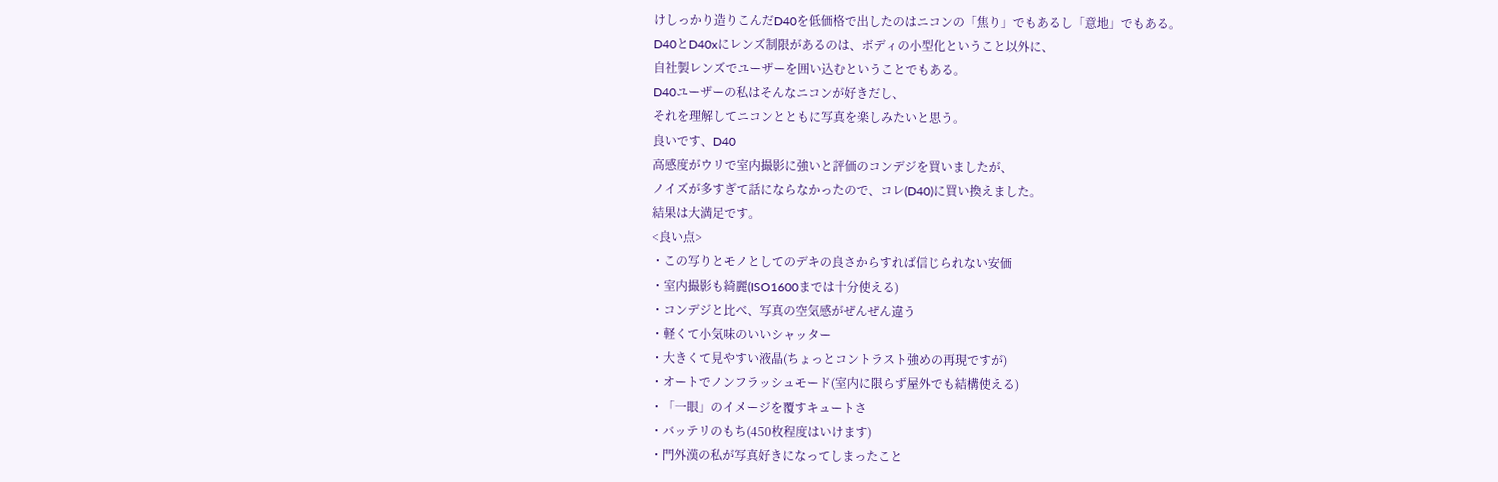けしっかり造りこんだD40を低価格で出したのはニコンの「焦り」でもあるし「意地」でもある。
D40とD40xにレンズ制限があるのは、ボディの小型化ということ以外に、
自社製レンズでユーザーを囲い込むということでもある。
D40ユーザーの私はそんなニコンが好きだし、
それを理解してニコンとともに写真を楽しみたいと思う。
良いです、D40
高感度がウリで室内撮影に強いと評価のコンデジを買いましたが、
ノイズが多すぎて話にならなかったので、コレ(D40)に買い換えました。
結果は大満足です。
<良い点>
・この写りとモノとしてのデキの良さからすれば信じられない安価
・室内撮影も綺麗(ISO1600までは十分使える)
・コンデジと比べ、写真の空気感がぜんぜん違う
・軽くて小気味のいいシャッター
・大きくて見やすい液晶(ちょっとコントラスト強めの再現ですが)
・オートでノンフラッシュモード(室内に限らず屋外でも結構使える)
・「一眼」のイメージを覆すキュートさ
・バッテリのもち(450枚程度はいけます)
・門外漢の私が写真好きになってしまったこと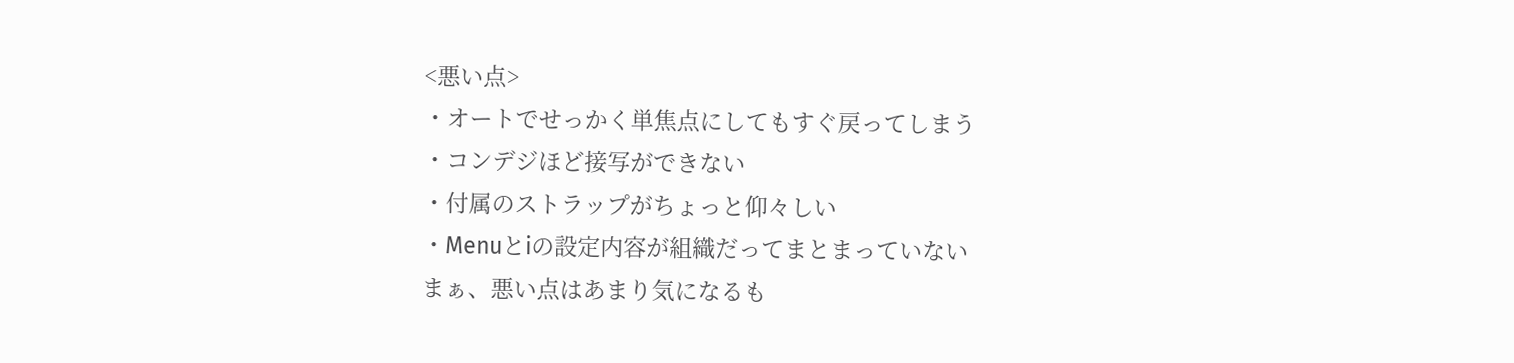<悪い点>
・オートでせっかく単焦点にしてもすぐ戻ってしまう
・コンデジほど接写ができない
・付属のストラップがちょっと仰々しい
・Menuとiの設定内容が組織だってまとまっていない
まぁ、悪い点はあまり気になるも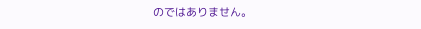のではありません。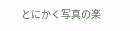とにかく写真の楽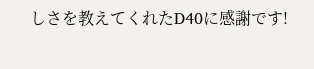しさを教えてくれたD40に感謝です!